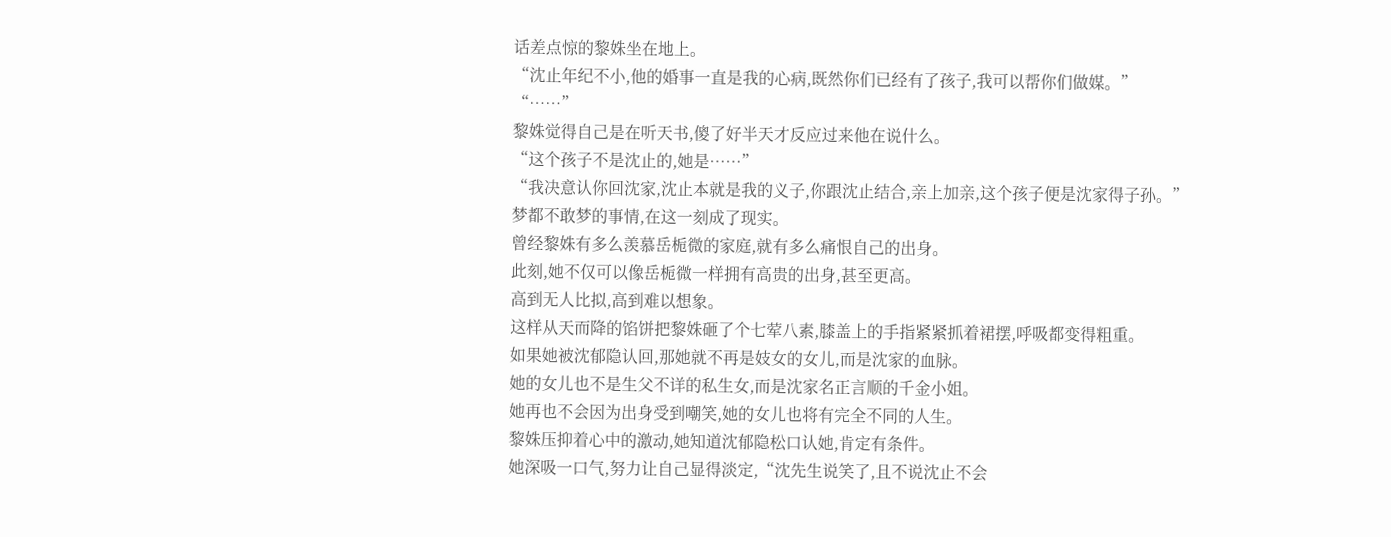话差点惊的黎姝坐在地上。
“沈止年纪不小,他的婚事一直是我的心病,既然你们已经有了孩子,我可以帮你们做媒。”
“……”
黎姝觉得自己是在听天书,傻了好半天才反应过来他在说什么。
“这个孩子不是沈止的,她是……”
“我决意认你回沈家,沈止本就是我的义子,你跟沈止结合,亲上加亲,这个孩子便是沈家得子孙。”
梦都不敢梦的事情,在这一刻成了现实。
曾经黎姝有多么羡慕岳栀微的家庭,就有多么痛恨自己的出身。
此刻,她不仅可以像岳栀微一样拥有高贵的出身,甚至更高。
高到无人比拟,高到难以想象。
这样从天而降的馅饼把黎姝砸了个七荤八素,膝盖上的手指紧紧抓着裙摆,呼吸都变得粗重。
如果她被沈郁隐认回,那她就不再是妓女的女儿,而是沈家的血脉。
她的女儿也不是生父不详的私生女,而是沈家名正言顺的千金小姐。
她再也不会因为出身受到嘲笑,她的女儿也将有完全不同的人生。
黎姝压抑着心中的激动,她知道沈郁隐松口认她,肯定有条件。
她深吸一口气,努力让自己显得淡定,“沈先生说笑了,且不说沈止不会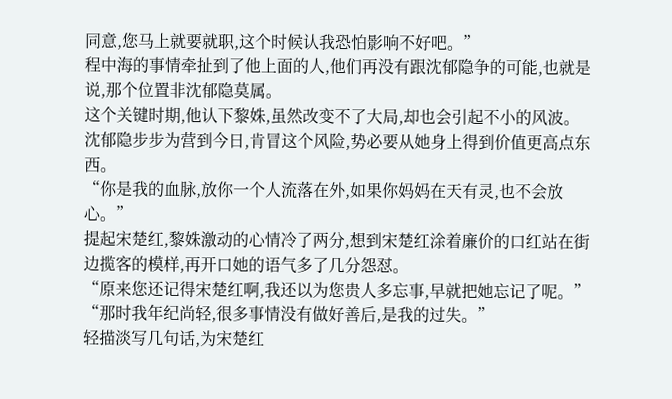同意,您马上就要就职,这个时候认我恐怕影响不好吧。”
程中海的事情牵扯到了他上面的人,他们再没有跟沈郁隐争的可能,也就是说,那个位置非沈郁隐莫属。
这个关键时期,他认下黎姝,虽然改变不了大局,却也会引起不小的风波。
沈郁隐步步为营到今日,肯冒这个风险,势必要从她身上得到价值更高点东西。
“你是我的血脉,放你一个人流落在外,如果你妈妈在天有灵,也不会放心。”
提起宋楚红,黎姝激动的心情冷了两分,想到宋楚红涂着廉价的口红站在街边揽客的模样,再开口她的语气多了几分怨怼。
“原来您还记得宋楚红啊,我还以为您贵人多忘事,早就把她忘记了呢。”
“那时我年纪尚轻,很多事情没有做好善后,是我的过失。”
轻描淡写几句话,为宋楚红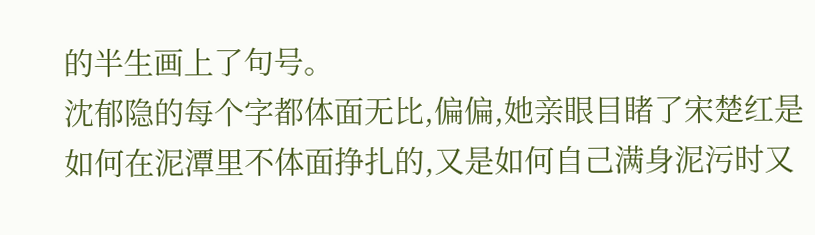的半生画上了句号。
沈郁隐的每个字都体面无比,偏偏,她亲眼目睹了宋楚红是如何在泥潭里不体面挣扎的,又是如何自己满身泥污时又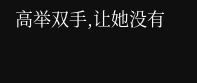高举双手,让她没有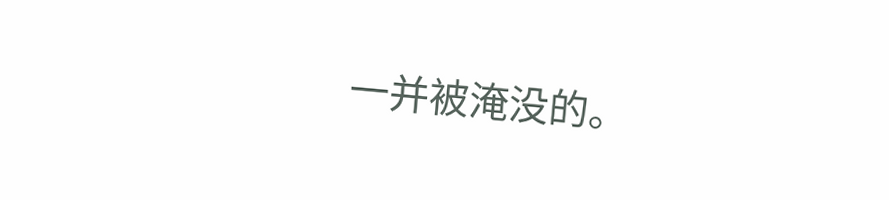一并被淹没的。